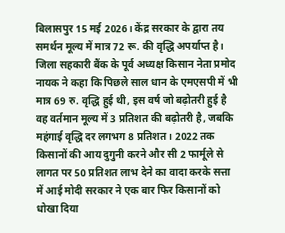बिलासपुर 15 मई 2026। केंद्र सरकार के द्वारा तय समर्थन मूल्य में मात्र 72 रू. की वृद्धि अपर्याप्त है। जिला सहकारी बैंक के पूर्व अध्यक्ष किसान नेता प्रमोद नायक ने कहा कि पिछले साल धान के एमएसपी में भी मात्र 69 रु. वृद्धि हुई थी, इस वर्ष जो बढ़ोतरी हुई है वह वर्तमान मूल्य में 3 प्रतिशत की बढ़ोतरी है, जबकि महंगाई वृद्धि दर लगभग 8 प्रतिशत। 2022 तक किसानों की आय दुगुनी करने और सी 2 फार्मूले से लागत पर 50 प्रतिशत लाभ देने का वादा करके सत्ता में आई मोदी सरकार ने एक बार फिर किसानों को धोखा दिया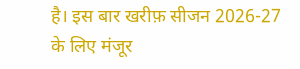है। इस बार खरीफ़ सीजन 2026-27 के लिए मंजूर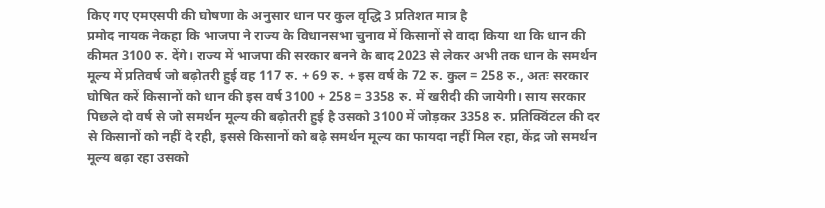किए गए एमएसपी की घोषणा के अनुसार धान पर कुल वृद्धि 3 प्रतिशत मात्र है
प्रमोद नायक नेकहा कि भाजपा ने राज्य के विधानसभा चुनाव में किसानों से वादा किया था कि धान की कीमत 3100 रु. देंगे। राज्य में भाजपा की सरकार बनने के बाद 2023 से लेकर अभी तक धान के समर्थन मूल्य में प्रतिवर्ष जो बढ़ोतरी हुई वह 117 रु. + 69 रु. + इस वर्ष के 72 रु. कुल = 258 रु., अतः सरकार घोषित करें किसानों को धान की इस वर्ष 3100 + 258 = 3358 रु. में खरीदी की जायेगी। साय सरकार पिछले दो वर्ष से जो समर्थन मूल्य की बढ़ोतरी हुई है उसको 3100 में जोड़कर 3358 रु. प्रतिक्विंटल की दर से किसानों को नहीं दे रही, इससे किसानों को बढ़े समर्थन मूल्य का फायदा नहीं मिल रहा, केंद्र जो समर्थन मूल्य बढ़ा रहा उसको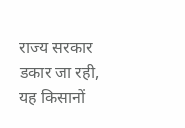राज्य सरकार डकार जा रही, यह किसानों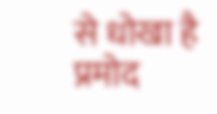से धोखा है प्रमोद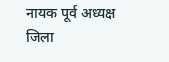नायक पूर्व अध्यक्ष जिला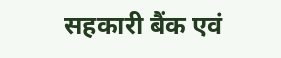सहकारी बैंक एवं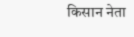किसान नेता